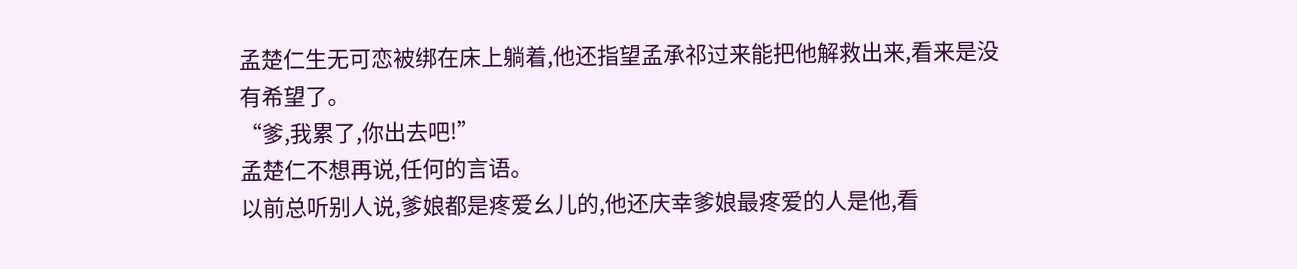孟楚仁生无可恋被绑在床上躺着,他还指望孟承祁过来能把他解救出来,看来是没有希望了。
“爹,我累了,你出去吧!”
孟楚仁不想再说,任何的言语。
以前总听别人说,爹娘都是疼爱幺儿的,他还庆幸爹娘最疼爱的人是他,看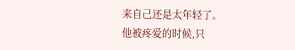来自己还是太年轻了。
他被疼爱的时候,只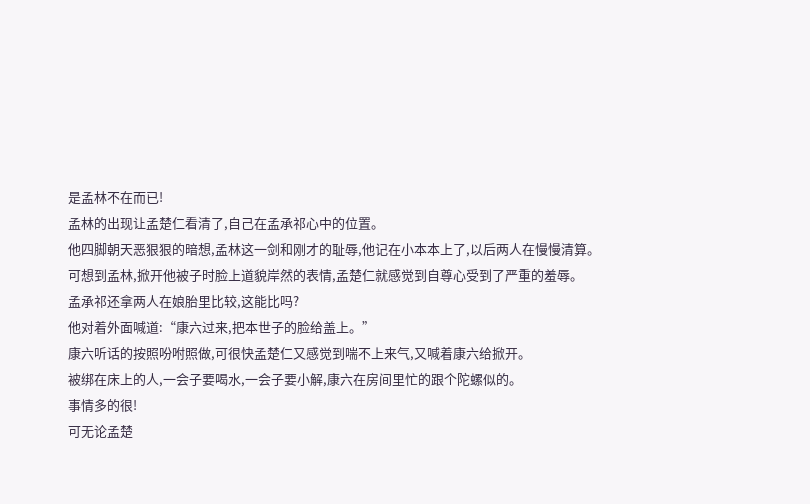是孟林不在而已!
孟林的出现让孟楚仁看清了,自己在孟承祁心中的位置。
他四脚朝天恶狠狠的暗想,孟林这一剑和刚才的耻辱,他记在小本本上了,以后两人在慢慢清算。
可想到孟林,掀开他被子时脸上道貌岸然的表情,孟楚仁就感觉到自尊心受到了严重的羞辱。
孟承祁还拿两人在娘胎里比较,这能比吗?
他对着外面喊道:“康六过来,把本世子的脸给盖上。”
康六听话的按照吩咐照做,可很快孟楚仁又感觉到喘不上来气,又喊着康六给掀开。
被绑在床上的人,一会子要喝水,一会子要小解,康六在房间里忙的跟个陀螺似的。
事情多的很!
可无论孟楚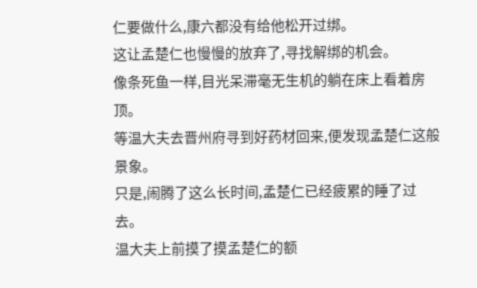仁要做什么,康六都没有给他松开过绑。
这让孟楚仁也慢慢的放弃了,寻找解绑的机会。
像条死鱼一样,目光呆滞毫无生机的躺在床上看着房顶。
等温大夫去晋州府寻到好药材回来,便发现孟楚仁这般景象。
只是,闹腾了这么长时间,孟楚仁已经疲累的睡了过去。
温大夫上前摸了摸孟楚仁的额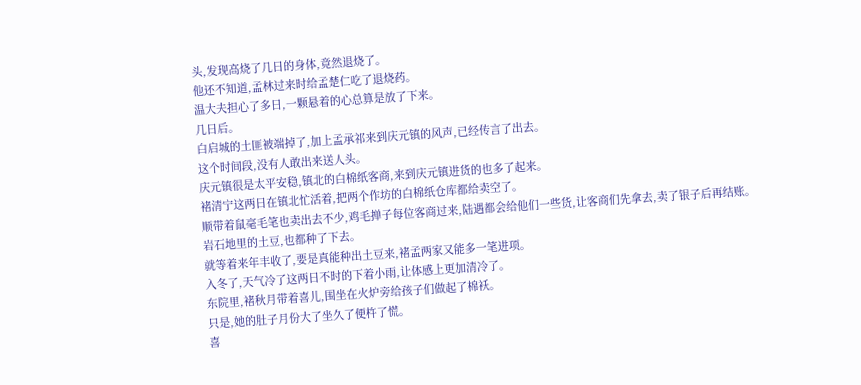头,发现高烧了几日的身体,竟然退烧了。
他还不知道,孟林过来时给孟楚仁吃了退烧药。
温大夫担心了多日,一颗悬着的心总算是放了下来。
几日后。
白启城的土匪被端掉了,加上孟承祁来到庆元镇的风声,已经传言了出去。
这个时间段,没有人敢出来送人头。
庆元镇很是太平安稳,镇北的白棉纸客商,来到庆元镇进货的也多了起来。
褚清宁这两日在镇北忙活着,把两个作坊的白棉纸仓库都给卖空了。
顺带着鼠毫毛笔也卖出去不少,鸡毛掸子每位客商过来,陆遇都会给他们一些货,让客商们先拿去,卖了银子后再结账。
岩石地里的土豆,也都种了下去。
就等着来年丰收了,要是真能种出土豆来,褚孟两家又能多一笔进项。
入冬了,天气冷了这两日不时的下着小雨,让体感上更加清冷了。
东院里,褚秋月带着喜儿,围坐在火炉旁给孩子们做起了棉袄。
只是,她的肚子月份大了坐久了便杵了慌。
喜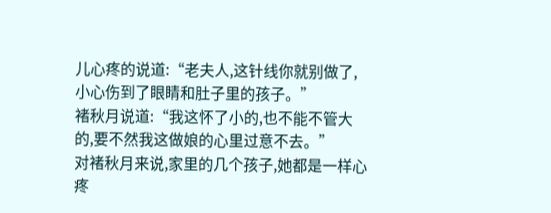儿心疼的说道:“老夫人,这针线你就别做了,小心伤到了眼睛和肚子里的孩子。”
褚秋月说道:“我这怀了小的,也不能不管大的,要不然我这做娘的心里过意不去。”
对褚秋月来说,家里的几个孩子,她都是一样心疼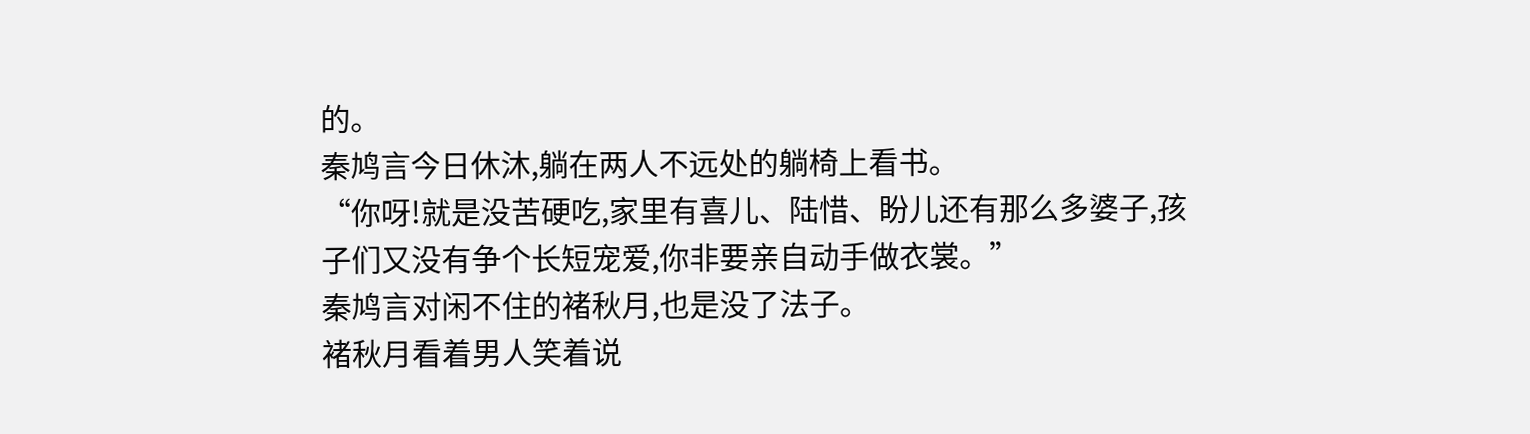的。
秦鸠言今日休沐,躺在两人不远处的躺椅上看书。
“你呀!就是没苦硬吃,家里有喜儿、陆惜、盼儿还有那么多婆子,孩子们又没有争个长短宠爱,你非要亲自动手做衣裳。”
秦鸠言对闲不住的褚秋月,也是没了法子。
褚秋月看着男人笑着说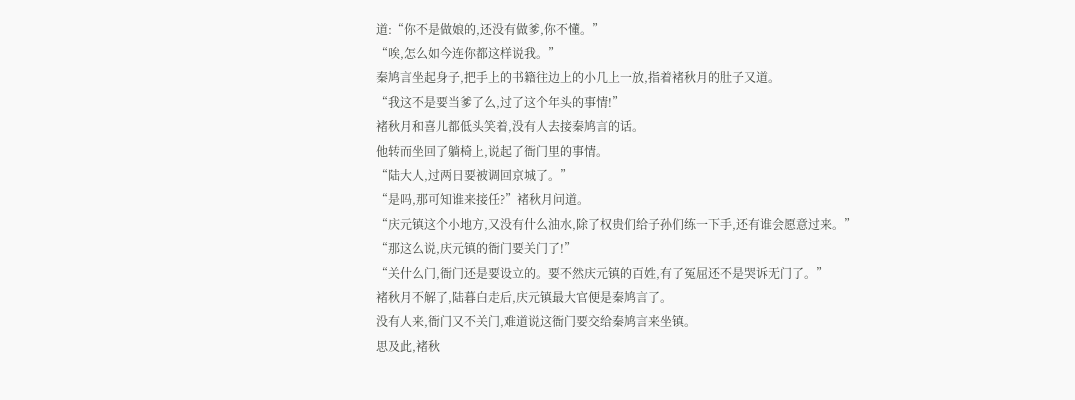道:“你不是做娘的,还没有做爹,你不懂。”
“唉,怎么如今连你都这样说我。”
秦鸠言坐起身子,把手上的书籍往边上的小几上一放,指着褚秋月的肚子又道。
“我这不是要当爹了么,过了这个年头的事情!”
褚秋月和喜儿都低头笑着,没有人去接秦鸠言的话。
他转而坐回了躺椅上,说起了衙门里的事情。
“陆大人,过两日要被调回京城了。”
“是吗,那可知谁来接任?”褚秋月问道。
“庆元镇这个小地方,又没有什么油水,除了权贵们给子孙们练一下手,还有谁会愿意过来。”
“那这么说,庆元镇的衙门要关门了!”
“关什么门,衙门还是要设立的。要不然庆元镇的百姓,有了冤屈还不是哭诉无门了。”
褚秋月不解了,陆暮白走后,庆元镇最大官便是秦鸠言了。
没有人来,衙门又不关门,难道说这衙门要交给秦鸠言来坐镇。
思及此,褚秋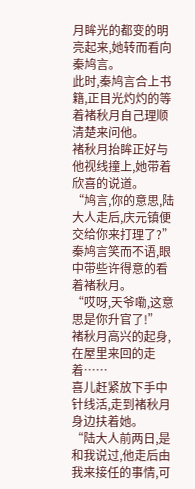月眸光的都变的明亮起来,她转而看向秦鸠言。
此时,秦鸠言合上书籍,正目光灼灼的等着褚秋月自己理顺清楚来问他。
褚秋月抬眸正好与他视线撞上,她带着欣喜的说道。
“鸠言,你的意思,陆大人走后,庆元镇便交给你来打理了?”
秦鸠言笑而不语,眼中带些许得意的看着褚秋月。
“哎呀,天爷嘞,这意思是你升官了!”
褚秋月高兴的起身,在屋里来回的走着……
喜儿赶紧放下手中针线活,走到褚秋月身边扶着她。
“陆大人前两日,是和我说过,他走后由我来接任的事情,可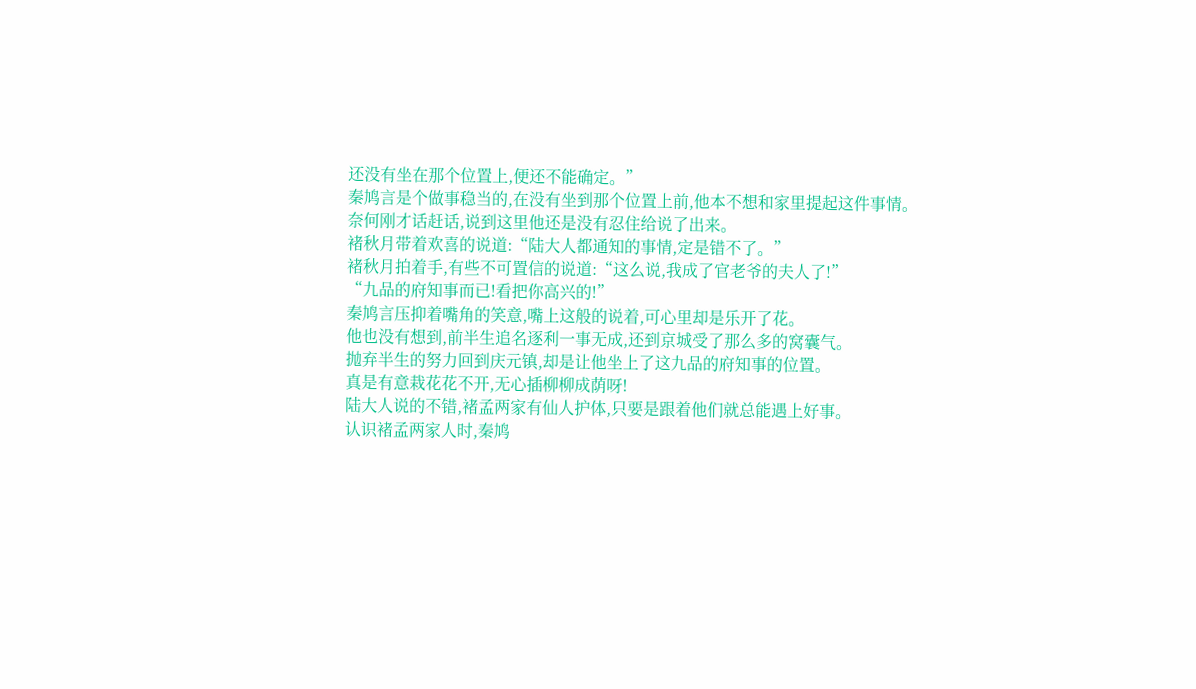还没有坐在那个位置上,便还不能确定。”
秦鸠言是个做事稳当的,在没有坐到那个位置上前,他本不想和家里提起这件事情。
奈何刚才话赶话,说到这里他还是没有忍住给说了出来。
褚秋月带着欢喜的说道:“陆大人都通知的事情,定是错不了。”
褚秋月拍着手,有些不可置信的说道:“这么说,我成了官老爷的夫人了!”
“九品的府知事而已!看把你高兴的!”
秦鸠言压抑着嘴角的笑意,嘴上这般的说着,可心里却是乐开了花。
他也没有想到,前半生追名逐利一事无成,还到京城受了那么多的窝囊气。
抛弃半生的努力回到庆元镇,却是让他坐上了这九品的府知事的位置。
真是有意栽花花不开,无心插柳柳成荫呀!
陆大人说的不错,褚孟两家有仙人护体,只要是跟着他们就总能遇上好事。
认识褚孟两家人时,秦鸠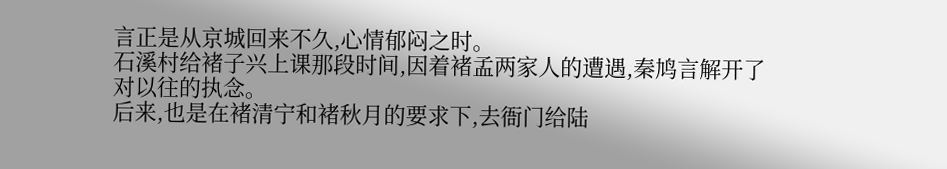言正是从京城回来不久,心情郁闷之时。
石溪村给褚子兴上课那段时间,因着褚孟两家人的遭遇,秦鸠言解开了对以往的执念。
后来,也是在褚清宁和褚秋月的要求下,去衙门给陆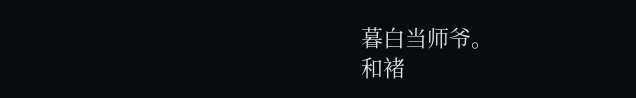暮白当师爷。
和褚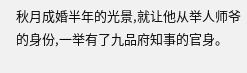秋月成婚半年的光景,就让他从举人师爷的身份,一举有了九品府知事的官身。